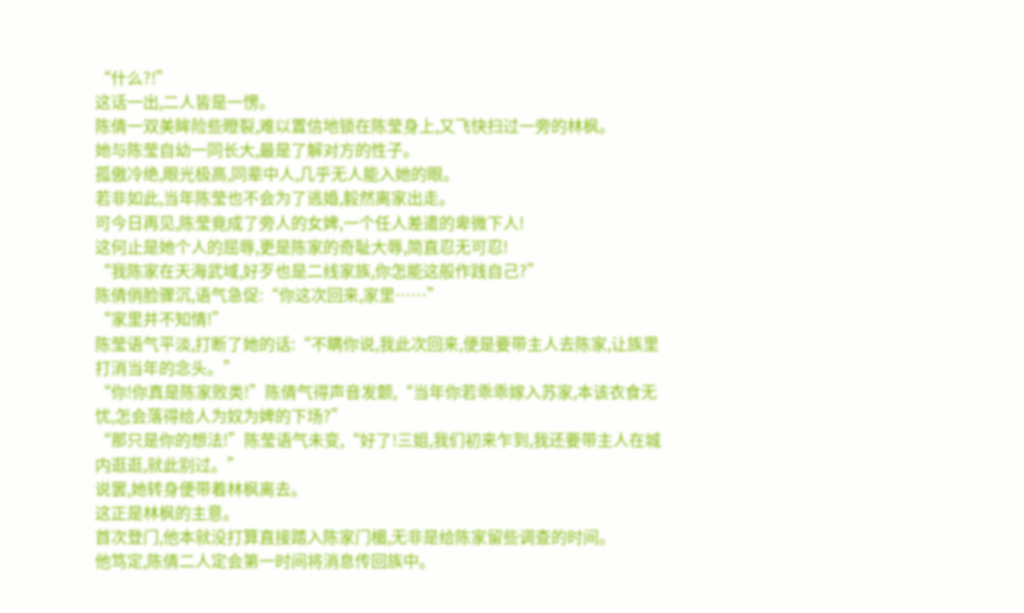“什么?!”
这话一出,二人皆是一愣。
陈倩一双美眸险些瞪裂,难以置信地锁在陈莹身上,又飞快扫过一旁的林枫。
她与陈莹自幼一同长大,最是了解对方的性子。
孤傲冷绝,眼光极高,同辈中人,几乎无人能入她的眼。
若非如此,当年陈莹也不会为了逃婚,毅然离家出走。
可今日再见,陈莹竟成了旁人的女婢,一个任人差遣的卑微下人!
这何止是她个人的屈辱,更是陈家的奇耻大辱,简直忍无可忍!
“我陈家在天海武域,好歹也是二线家族,你怎能这般作践自己?”
陈倩俏脸骤沉,语气急促:“你这次回来,家里……”
“家里并不知情!”
陈莹语气平淡,打断了她的话:“不瞒你说,我此次回来,便是要带主人去陈家,让族里打消当年的念头。”
“你!你真是陈家败类!”陈倩气得声音发颤,“当年你若乖乖嫁入苏家,本该衣食无忧,怎会落得给人为奴为婢的下场?”
“那只是你的想法!”陈莹语气未变,“好了!三姐,我们初来乍到,我还要带主人在城内逛逛,就此别过。”
说罢,她转身便带着林枫离去。
这正是林枫的主意。
首次登门,他本就没打算直接踏入陈家门楣,无非是给陈家留些调查的时间。
他笃定,陈倩二人定会第一时间将消息传回族中。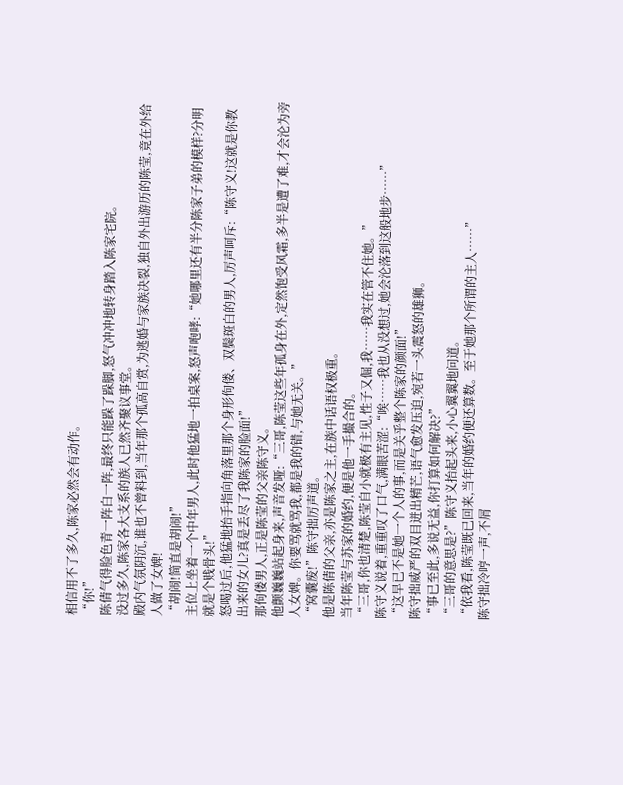相信用不了多久,陈家必然会有动作。
“你!”
陈倩气得脸色青一阵白一阵,最终只能跺了跺脚,怒气冲冲地转身踏入陈家宅院。
没过多久,陈家各大支系的族人已然齐聚议事堂。
殿内气氛阴沉,谁也不曾料到,当年那个孤高自赏,为逃婚与家族决裂,独自外出游历的陈莹,竟在外给人做了女婢!
“胡闹!简直是胡闹!”
主位上坐着一个中年男人,此时他猛地一拍桌案,怒声咆哮:“她哪里还有半分陈家子弟的模样?分明就是个贱骨头!”
怒喝过后,他猛地抬手指向角落里那个身形佝偻、双鬓斑白的男人,厉声呵斥:“陈守义!这就是你教出来的女儿?真是丢尽了我陈家的脸面!”
那佝偻男人,正是陈莹的父亲陈守义。
他颤巍巍站起身来,声音发哑:“三哥,陈莹这些年孤身在外,定然饱受风霜,多半是遭了难,才会沦为旁人女婢。你要骂就骂我,都是我的错,与她无关。”
“窝囊废!”陈守拙厉声道。
他是陈倩的父亲,亦是陈家之主,在族中话语权极重。
当年陈莹与苏家的婚约,便是他一手撮合的。
“三哥,你也清楚,陈莹自小就极有主见,性子又倔,我……我实在管不住她。”
陈守义说着,重重叹了口气,满眼苦涩:“唉……我也从没想过,她会沦落到这般地步……”
“这早已不是她一个人的事,而是关乎整个陈家的颜面!”
陈守拙威严的双目迸出精芒,语气愈发压迫,宛若一头震怒的雄狮。
“事已至此,多说无益,你打算如何解决?”
“三哥的意思是?”陈守义抬起头来,小心翼翼地问道。
“依我看,陈莹既已回来,当年的婚约便还算数。至于她那个所谓的主人……”
陈守拙冷哼一声,不屑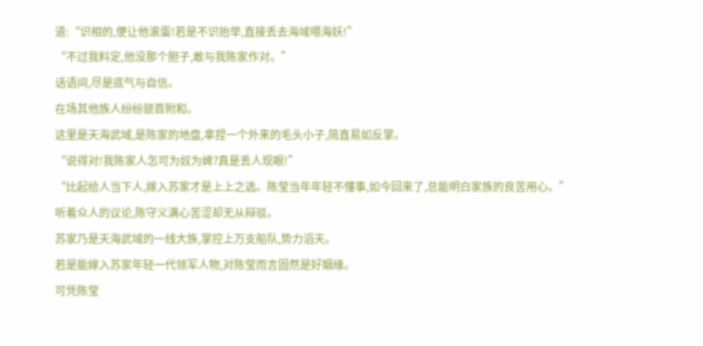道:“识相的,便让他滚蛋!若是不识抬举,直接丢去海域喂海妖!”
“不过我料定,他没那个胆子,敢与我陈家作对。”
话语间,尽是底气与自信。
在场其他族人纷纷颔首附和。
这里是天海武域,是陈家的地盘,拿捏一个外来的毛头小子,简直易如反掌。
“说得对!我陈家人怎可为奴为婢?真是丢人现眼!”
“比起给人当下人,嫁入苏家才是上上之选。陈莹当年年轻不懂事,如今回来了,总能明白家族的良苦用心。”
听着众人的议论,陈守义满心苦涩却无从辩驳。
苏家乃是天海武域的一线大族,掌控上万支船队,势力滔天。
若是能嫁入苏家年轻一代领军人物,对陈莹而言固然是好姻缘。
可凭陈莹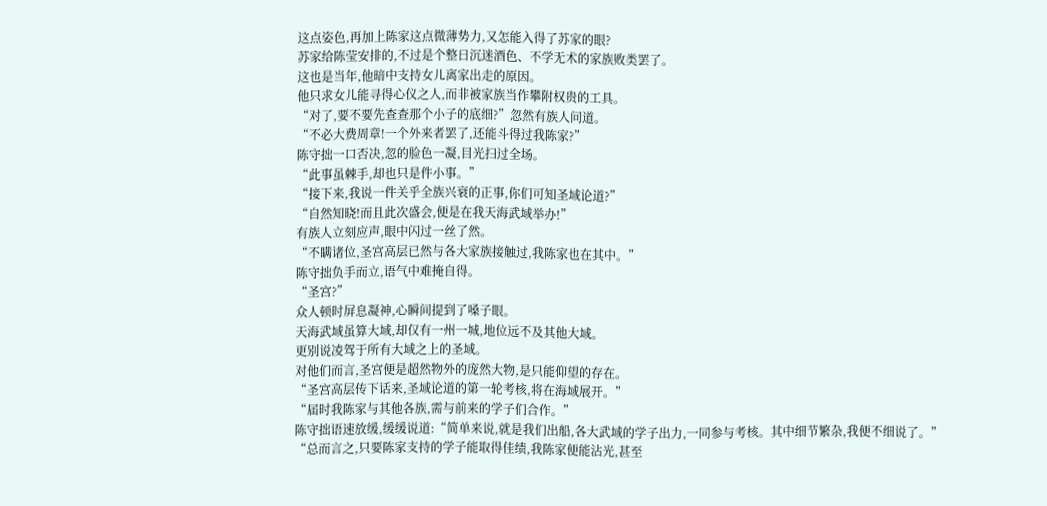这点姿色,再加上陈家这点微薄势力,又怎能入得了苏家的眼?
苏家给陈莹安排的,不过是个整日沉迷酒色、不学无术的家族败类罢了。
这也是当年,他暗中支持女儿离家出走的原因。
他只求女儿能寻得心仪之人,而非被家族当作攀附权贵的工具。
“对了,要不要先查查那个小子的底细?”忽然有族人问道。
“不必大费周章!一个外来者罢了,还能斗得过我陈家?”
陈守拙一口否决,忽的脸色一凝,目光扫过全场。
“此事虽棘手,却也只是件小事。”
“接下来,我说一件关乎全族兴衰的正事,你们可知圣域论道?”
“自然知晓!而且此次盛会,便是在我天海武域举办!”
有族人立刻应声,眼中闪过一丝了然。
“不瞒诸位,圣宫高层已然与各大家族接触过,我陈家也在其中。”
陈守拙负手而立,语气中难掩自得。
“圣宫?”
众人顿时屏息凝神,心瞬间提到了嗓子眼。
天海武域虽算大域,却仅有一州一城,地位远不及其他大域。
更别说凌驾于所有大域之上的圣域。
对他们而言,圣宫便是超然物外的庞然大物,是只能仰望的存在。
“圣宫高层传下话来,圣域论道的第一轮考核,将在海域展开。”
“届时我陈家与其他各族,需与前来的学子们合作。”
陈守拙语速放缓,缓缓说道:“简单来说,就是我们出船,各大武域的学子出力,一同参与考核。其中细节繁杂,我便不细说了。”
“总而言之,只要陈家支持的学子能取得佳绩,我陈家便能沾光,甚至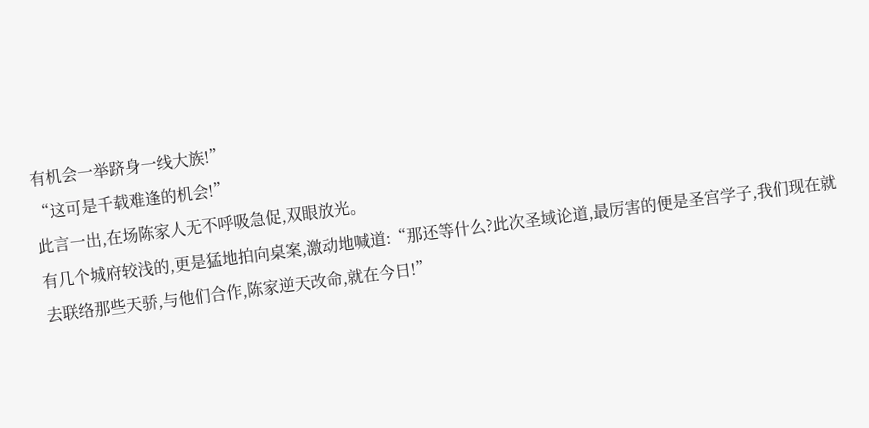有机会一举跻身一线大族!”
“这可是千载难逢的机会!”
此言一出,在场陈家人无不呼吸急促,双眼放光。
有几个城府较浅的,更是猛地拍向桌案,激动地喊道:“那还等什么?此次圣域论道,最厉害的便是圣宫学子,我们现在就去联络那些天骄,与他们合作,陈家逆天改命,就在今日!”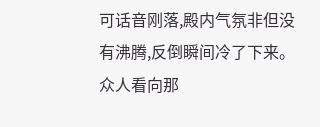可话音刚落,殿内气氛非但没有沸腾,反倒瞬间冷了下来。
众人看向那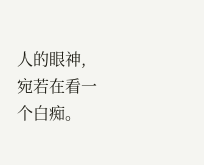人的眼神,宛若在看一个白痴。